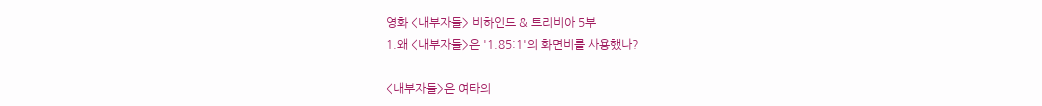영화 <내부자들> 비하인드 & 트리비아 5부
1.왜 <내부자들>은 '1.85:1'의 화면비를 사용했나?

<내부자들>은 여타의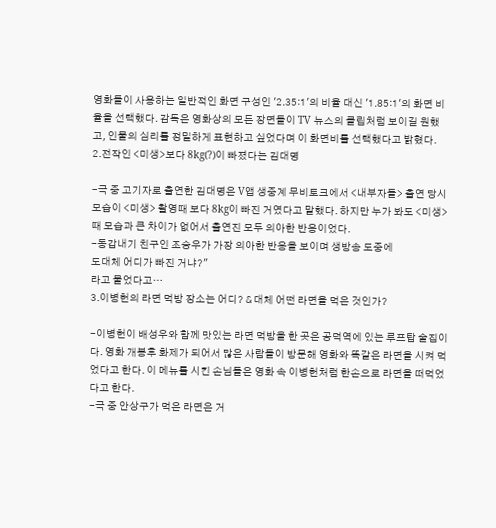영화들이 사용하는 일반적인 화면 구성인 '2.35:1'의 비율 대신 '1.85:1'의 화면 비율을 선택했다. 감독은 영화상의 모든 장면들이 TV 뉴스의 클립처럼 보이길 원했고, 인물의 심리를 정밀하게 표현하고 싶었다며 이 화면비를 선택했다고 밝혔다.
2.전작인 <미생>보다 8kg(?)이 빠졌다는 김대명

-극 중 고기자로 출연한 김대명은 V앱 생중계 무비토크에서 <내부자들> 출연 당시 모습이 <미생> 촬영때 보다 8kg이 빠진 거였다고 말했다. 하지만 누가 봐도 <미생>때 모습과 큰 차이가 없어서 출연진 모두 의아한 반응이었다.
-동갑내기 친구인 조승우가 가장 의아한 반응을 보이며 생방송 도중에
도대체 어디가 빠진 거냐?"
라고 물었다고…
3.이병헌의 라면 먹방 장소는 어디? & 대체 어떤 라면을 먹은 것인가?

-이병헌이 배성우와 함께 맛있는 라면 먹방을 한 곳은 공덕역에 있는 루프탑 술집이다. 영화 개봉후 화제가 되어서 많은 사람들이 방문해 영화와 똑같은 라면을 시켜 먹었다고 한다. 이 메뉴를 시킨 손님들은 영화 속 이병헌처럼 한손으로 라면을 떠먹었다고 한다.
-극 중 안상구가 먹은 라면은 거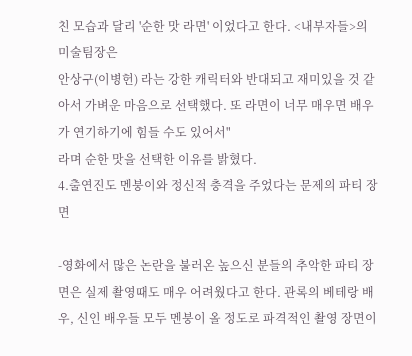친 모습과 달리 '순한 맛 라면' 이었다고 한다. <내부자들>의 미술팀장은
안상구(이병헌) 라는 강한 캐릭터와 반대되고 재미있을 것 같아서 가벼운 마음으로 선택했다. 또 라면이 너무 매우면 배우가 연기하기에 힘들 수도 있어서"
라며 순한 맛을 선택한 이유를 밝혔다.
4.출연진도 멘붕이와 정신적 충격을 주었다는 문제의 파티 장면

-영화에서 많은 논란을 불러온 높으신 분들의 추악한 파티 장면은 실제 촬영때도 매우 어려웠다고 한다. 관록의 베테랑 배우, 신인 배우들 모두 멘붕이 올 정도로 파격적인 촬영 장면이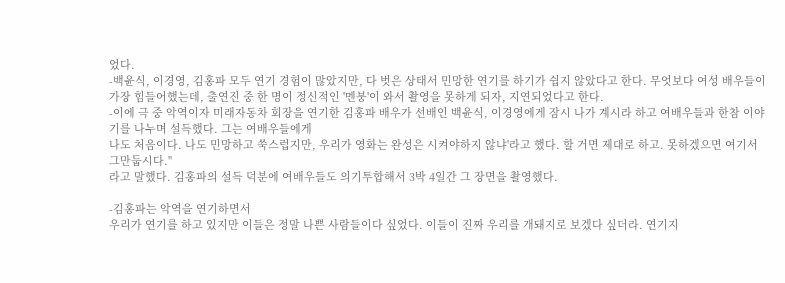었다.
-백윤식, 이경영, 김홍파 모두 연기 경험이 많았지만, 다 벗은 상태서 민망한 연기를 하기가 쉽지 않았다고 한다. 무엇보다 여성 배우들이 가장 힘들어했는데, 출연진 중 한 명이 정신적인 '멘붕'이 와서 촬영을 못하게 되자, 지연되었다고 한다.
-이에 극 중 악역이자 미래자동차 회장을 연기한 김홍파 배우가 선배인 백윤식, 이경영에게 잠시 나가 계시라 하고 여배우들과 한참 이야기를 나누며 설득했다. 그는 여배우들에게
나도 처음이다. 나도 민망하고 쑥스럽지만, 우리가 영화는 완성은 시켜야하지 않냐'라고 했다. 할 거면 제대로 하고. 못하겠으면 여기서 그만둡시다."
라고 말했다. 김홍파의 설득 덕분에 여배우들도 의기투합해서 3박 4일간 그 장면을 촬영했다.

-김홍파는 악역을 연기하면서
우리가 연기를 하고 있지만 이들은 정말 나쁜 사람들이다 싶었다. 이들이 진짜 우리를 개돼지로 보겠다 싶더라. 연기지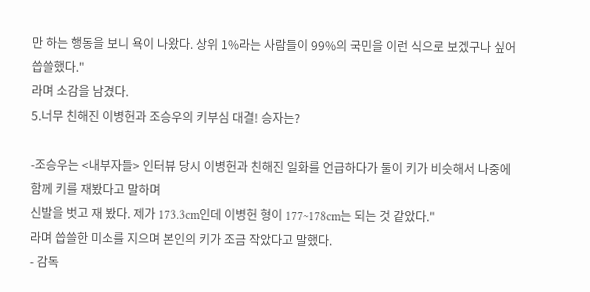만 하는 행동을 보니 욕이 나왔다. 상위 1%라는 사람들이 99%의 국민을 이런 식으로 보겠구나 싶어 씁쓸했다."
라며 소감을 남겼다.
5.너무 친해진 이병헌과 조승우의 키부심 대결! 승자는?

-조승우는 <내부자들> 인터뷰 당시 이병헌과 친해진 일화를 언급하다가 둘이 키가 비슷해서 나중에 함께 키를 재봤다고 말하며
신발을 벗고 재 봤다. 제가 173.3cm인데 이병헌 형이 177~178cm는 되는 것 같았다."
라며 씁쓸한 미소를 지으며 본인의 키가 조금 작았다고 말했다.
- 감독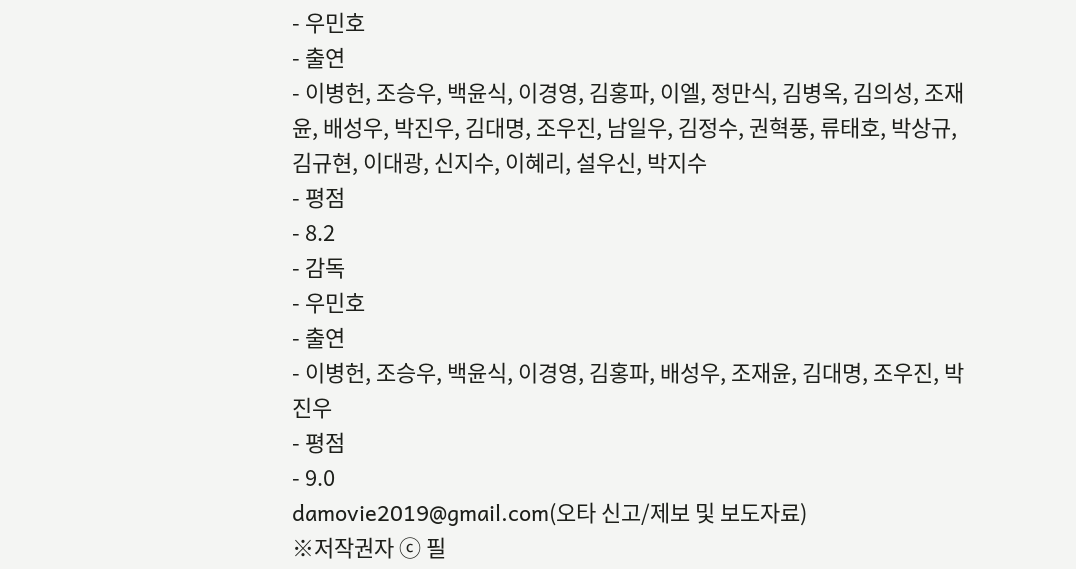- 우민호
- 출연
- 이병헌, 조승우, 백윤식, 이경영, 김홍파, 이엘, 정만식, 김병옥, 김의성, 조재윤, 배성우, 박진우, 김대명, 조우진, 남일우, 김정수, 권혁풍, 류태호, 박상규, 김규현, 이대광, 신지수, 이혜리, 설우신, 박지수
- 평점
- 8.2
- 감독
- 우민호
- 출연
- 이병헌, 조승우, 백윤식, 이경영, 김홍파, 배성우, 조재윤, 김대명, 조우진, 박진우
- 평점
- 9.0
damovie2019@gmail.com(오타 신고/제보 및 보도자료)
※저작권자 ⓒ 필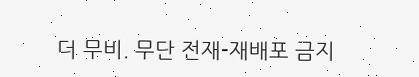더 무비. 무단 전재-재배포 금지